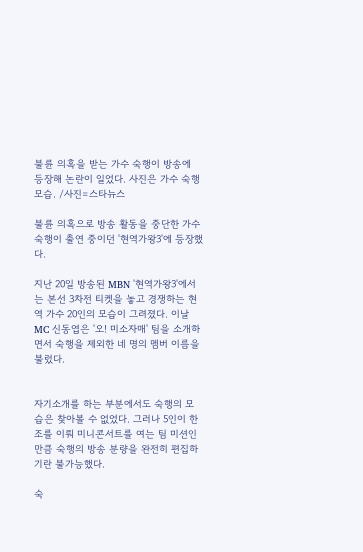불륜 의혹을 받는 가수 숙행이 방송에 등장해 논란이 일었다. 사진은 가수 숙행 모습. /사진=스타뉴스

불륜 의혹으로 방송 활동을 중단한 가수 숙행이 출연 중이던 '현역가왕3'에 등장했다.

지난 20일 방송된 MBN '현역가왕3'에서는 본선 3차전 티켓을 놓고 경쟁하는 현역 가수 20인의 모습이 그려졌다. 이날 MC 신동엽은 '오! 미소자매' 팀을 소개하면서 숙행을 제외한 네 명의 멤버 이름을 불렀다.


자기소개를 하는 부분에서도 숙행의 모습은 찾아볼 수 없었다. 그러나 5인이 한 조를 이뤄 미니콘서트를 여는 팀 미션인 만큼 숙행의 방송 분량을 완전히 편집하기란 불가능했다.

숙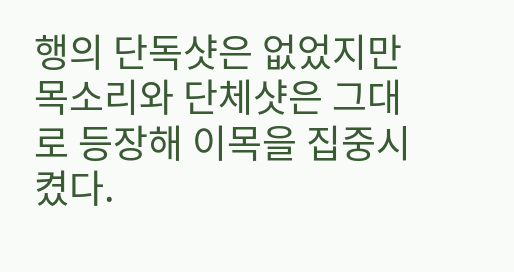행의 단독샷은 없었지만 목소리와 단체샷은 그대로 등장해 이목을 집중시켰다.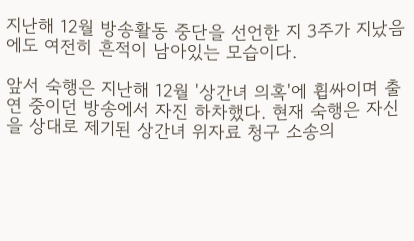지난해 12월 방송활동 중단을 선언한 지 3주가 지났음에도 여전히 흔적이 남아있는 모습이다.

앞서 숙행은 지난해 12월 '상간녀 의혹'에 휩싸이며 출연 중이던 방송에서 자진 하차했다. 현재 숙행은 자신을 상대로 제기된 상간녀 위자료 청구 소송의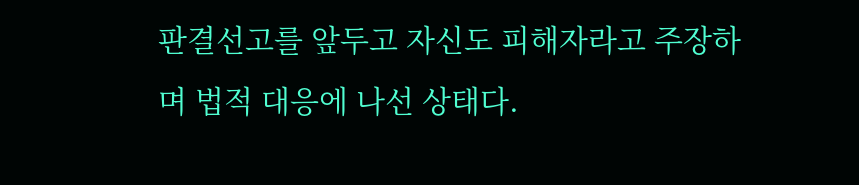판결선고를 앞두고 자신도 피해자라고 주장하며 법적 대응에 나선 상태다.